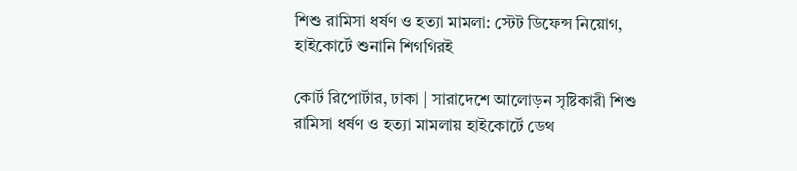শিশু রামিসা ধর্ষণ ও হত্যা মামলা: স্টেট ডিফেন্স নিয়োগ, হাইকোর্টে শুনানি শিগগিরই

কোর্ট রিপোর্টার, ঢাকা | সারাদেশে আলোড়ন সৃষ্টিকারী শিশু রামিসা ধর্ষণ ও হত্যা মামলায় হাইকোর্টে ডেথ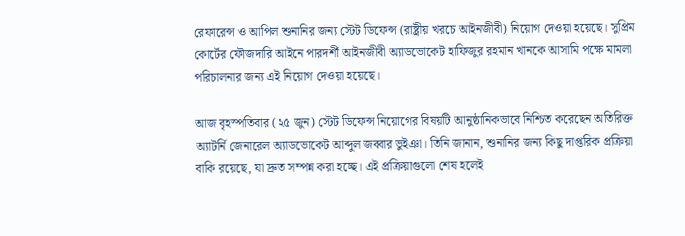রেফারেন্স ও আপিল শুনানির জন্য স্টেট ডিফেন্স (রাষ্ট্রীয় খরচে আইনজীবী) নিয়োগ দেওয়া হয়েছে। সুপ্রিম কোর্টের ফৌজদারি আইনে পারদর্শী আইনজীবী অ্যাডভোকেট হাফিজুর রহমান খানকে আসামি পক্ষে মামলা পরিচালনার জন্য এই নিয়োগ দেওয়া হয়েছে।

আজ বৃহস্পতিবার (২৫ জুন) স্টেট ডিফেন্স নিয়োগের বিষয়টি আনুষ্ঠানিকভাবে নিশ্চিত করেছেন অতিরিক্ত অ্যাটর্নি জেনারেল অ্যাডভোকেট আব্দুল জব্বার ভুইঞা। তিনি জানান, শুনানির জন্য কিছু দাপ্তরিক প্রক্রিয়া বাকি রয়েছে, যা দ্রুত সম্পন্ন করা হচ্ছে। এই প্রক্রিয়াগুলো শেষ হলেই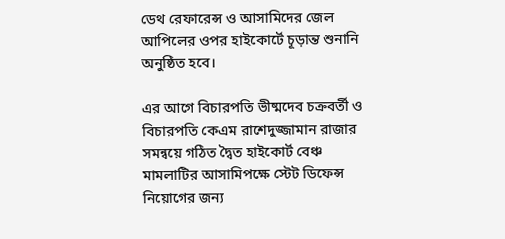ডেথ রেফারেন্স ও আসামিদের জেল আপিলের ওপর হাইকোর্টে চূড়ান্ত শুনানি অনুষ্ঠিত হবে।

এর আগে বিচারপতি ভীষ্মদেব চক্রবর্তী ও বিচারপতি কেএম রাশেদুজ্জামান রাজার সমন্বয়ে গঠিত দ্বৈত হাইকোর্ট বেঞ্চ মামলাটির আসামিপক্ষে স্টেট ডিফেন্স নিয়োগের জন্য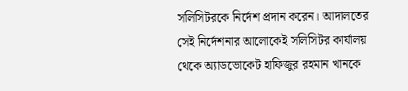সলিসিটরকে নির্দেশ প্রদান করেন। আদালতের সেই নির্দেশনার আলোকেই সলিসিটর কার্যালয় থেকে অ্যাডভোকেট হাফিজুর রহমান খানকে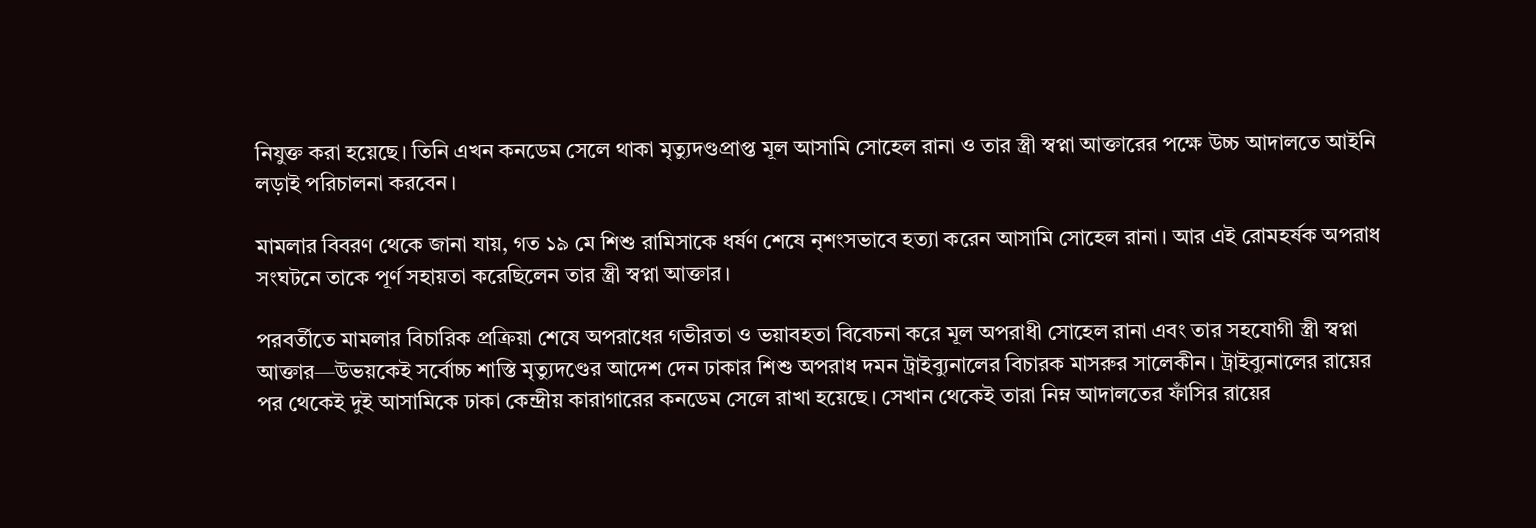নিযুক্ত করা হয়েছে। তিনি এখন কনডেম সেলে থাকা মৃত্যুদণ্ডপ্রাপ্ত মূল আসামি সোহেল রানা ও তার স্ত্রী স্বপ্না আক্তারের পক্ষে উচ্চ আদালতে আইনি লড়াই পরিচালনা করবেন।

মামলার বিবরণ থেকে জানা যায়, গত ১৯ মে শিশু রামিসাকে ধর্ষণ শেষে নৃশংসভাবে হত্যা করেন আসামি সোহেল রানা। আর এই রোমহর্ষক অপরাধ সংঘটনে তাকে পূর্ণ সহায়তা করেছিলেন তার স্ত্রী স্বপ্না আক্তার।

পরবর্তীতে মামলার বিচারিক প্রক্রিয়া শেষে অপরাধের গভীরতা ও ভয়াবহতা বিবেচনা করে মূল অপরাধী সোহেল রানা এবং তার সহযোগী স্ত্রী স্বপ্না আক্তার—উভয়কেই সর্বোচ্চ শাস্তি মৃত্যুদণ্ডের আদেশ দেন ঢাকার শিশু অপরাধ দমন ট্রাইব্যুনালের বিচারক মাসরুর সালেকীন। ট্রাইব্যুনালের রায়ের পর থেকেই দুই আসামিকে ঢাকা কেন্দ্রীয় কারাগারের কনডেম সেলে রাখা হয়েছে। সেখান থেকেই তারা নিম্ন আদালতের ফাঁসির রায়ের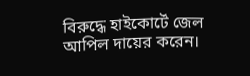বিরুদ্ধে হাইকোর্টে জেল আপিল দায়ের করেন।